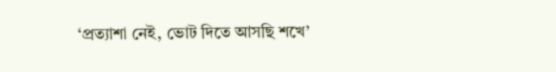‘প্রত্যাশা নেই, ভোট দিতে আসছি শখে’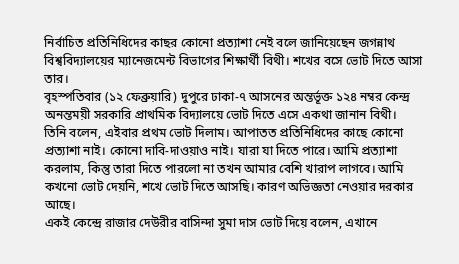নির্বাচিত প্রতিনিধিদের কাছর কোনো প্রত্যাশা নেই বলে জানিয়েছেন জগন্নাথ বিশ্ববিদ্যালয়ের ম্যানেজমেন্ট বিভাগের শিক্ষার্থী বিথী। শখের বসে ভোট দিতে আসা তার।
বৃহস্পতিবার (১২ ফেব্রুয়ারি) দুপুরে ঢাকা-৭ আসনের অন্তর্ভূক্ত ১২৪ নম্বর কেন্দ্র অনন্তময়ী সরকারি প্রাথমিক বিদ্যালয়ে ভোট দিতে এসে একথা জানান বিথী।
তিনি বলেন, এইবার প্রথম ভোট দিলাম। আপাতত প্রতিনিধিদের কাছে কোনো প্রত্যাশা নাই। কোনো দাবি-দাওয়াও নাই। যারা যা দিতে পারে। আমি প্রত্যাশা করলাম, কিন্তু তারা দিতে পারলো না তখন আমার বেশি খারাপ লাগবে। আমি কখনো ভোট দেয়নি, শখে ভোট দিতে আসছি। কারণ অভিজ্ঞতা নেওয়ার দরকার আছে।
একই কেন্দ্রে রাজার দেউরীর বাসিন্দা সুমা দাস ভোট দিয়ে বলেন, এখানে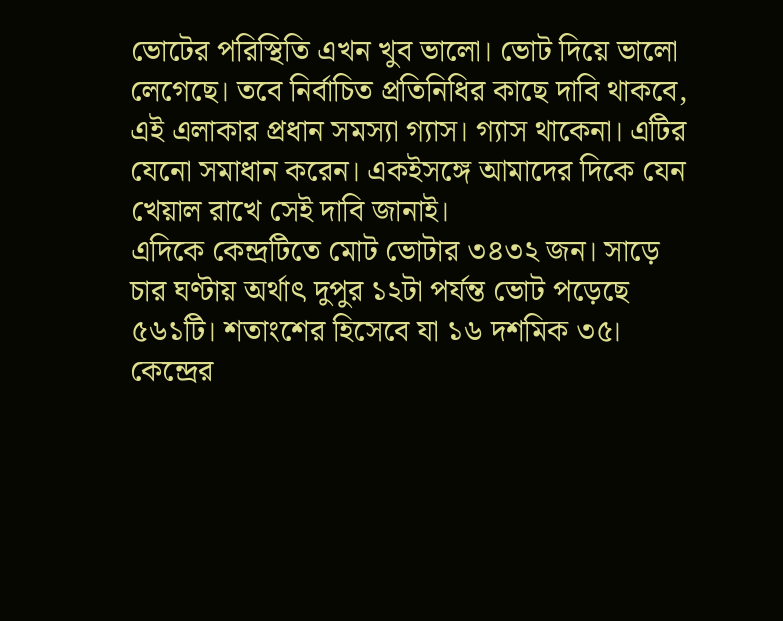ভোটের পরিস্থিতি এখন খুব ভালো। ভোট দিয়ে ভালো লেগেছে। তবে নির্বাচিত প্রতিনিধির কাছে দাবি থাকবে, এই এলাকার প্রধান সমস্যা গ্যাস। গ্যাস থাকেনা। এটির যেনো সমাধান করেন। একইসঙ্গে আমাদের দিকে যেন খেয়াল রাখে সেই দাবি জানাই।
এদিকে কেন্দ্রটিতে মোট ভোটার ৩৪৩২ জন। সাড়ে চার ঘণ্টায় অর্থাৎ দুপুর ১২টা পর্যন্ত ভোট পড়েছে ৫৬১টি। শতাংশের হিসেবে যা ১৬ দশমিক ৩৫।
কেন্দ্রের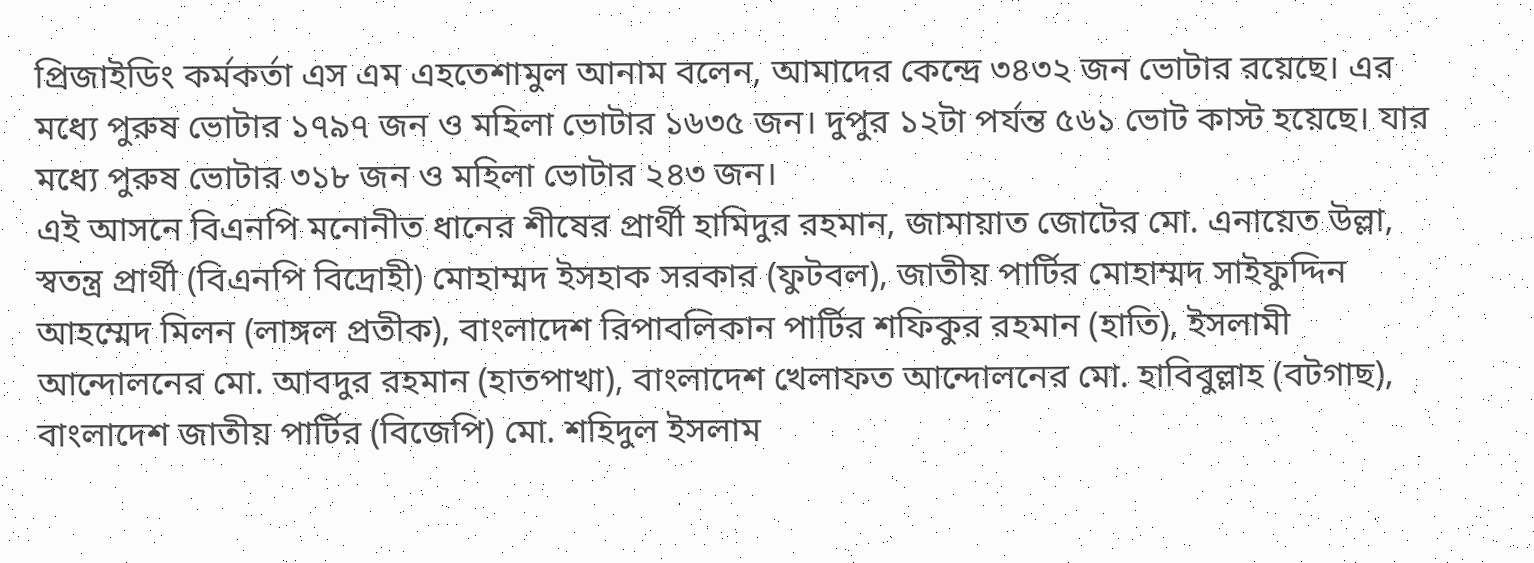প্রিজাইডিং কর্মকর্তা এস এম এহতেশামুল আনাম বলেন, আমাদের কেন্দ্রে ৩৪৩২ জন ভোটার রয়েছে। এর মধ্যে পুরুষ ভোটার ১৭৯৭ জন ও মহিলা ভোটার ১৬৩৫ জন। দুপুর ১২টা পর্যন্ত ৫৬১ ভোট কাস্ট হয়েছে। যার মধ্যে পুরুষ ভোটার ৩১৮ জন ও মহিলা ভোটার ২৪৩ জন।
এই আসনে বিএনপি মনোনীত ধানের শীষের প্রার্থী হামিদুর রহমান, জামায়াত জোটের মো. এনায়েত উল্লা, স্বতন্ত্র প্রার্থী (বিএনপি বিদ্রোহী) মোহাম্মদ ইসহাক সরকার (ফুটবল), জাতীয় পার্টির মোহাম্মদ সাইফুদ্দিন আহম্মেদ মিলন (লাঙ্গল প্রতীক), বাংলাদেশ রিপাবলিকান পার্টির শফিকুর রহমান (হাতি), ইসলামী আন্দোলনের মো. আবদুর রহমান (হাতপাখা), বাংলাদেশ খেলাফত আন্দোলনের মো. হাবিবুল্লাহ (বটগাছ), বাংলাদেশ জাতীয় পার্টির (বিজেপি) মো. শহিদুল ইসলাম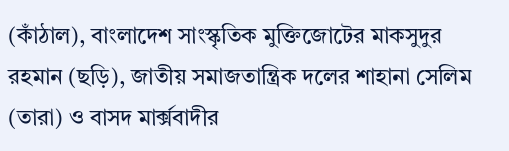(কাঁঠাল), বাংলাদেশ সাংস্কৃতিক মুক্তিজোটের মাকসুদুর রহমান (ছড়ি), জাতীয় সমাজতান্ত্রিক দলের শাহানা সেলিম (তারা) ও বাসদ মার্ক্সবাদীর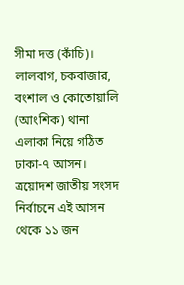সীমা দত্ত (কাঁচি)।
লালবাগ, চকবাজার, বংশাল ও কোতোয়ালি (আংশিক) থানা এলাকা নিয়ে গঠিত ঢাকা-৭ আসন। ত্রয়োদশ জাতীয় সংসদ নির্বাচনে এই আসন থেকে ১১ জন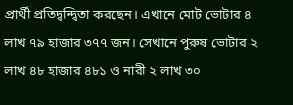প্রার্থী প্রতিদ্বন্দ্বিতা করছেন। এখানে মোট ভোটার ৪ লাখ ৭৯ হাজার ৩৭৭ জন। সেখানে পুরুষ ভোটার ২ লাখ ৪৮ হাজার ৪৮১ ও নারী ২ লাখ ৩০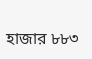হাজার ৮৮৩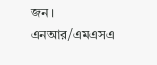জন।
এনআর/এমএসএ